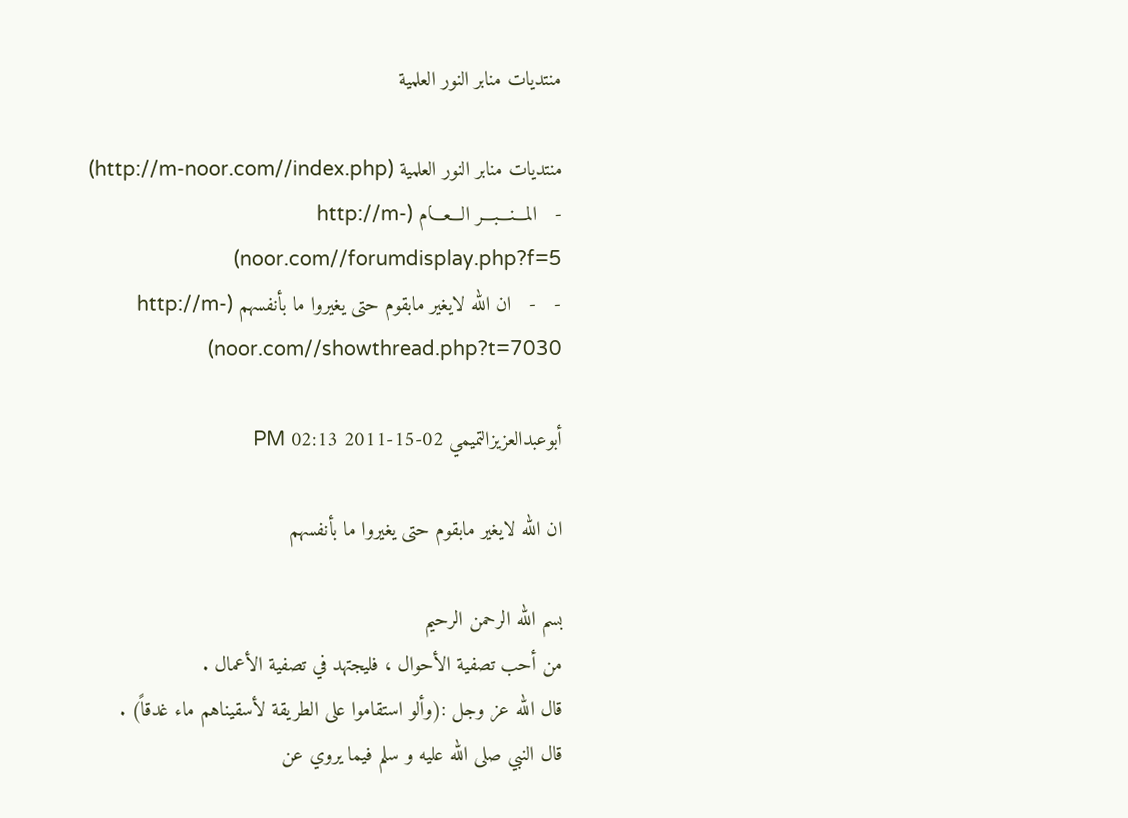منتديات منابر النور العلمية

منتديات منابر النور العلمية (http://m-noor.com//index.php)
-   المـــنـــبـــر الـــعـــام (http://m-noor.com//forumdisplay.php?f=5)
-   -   ان الله لايغير مابقوم حتى يغيروا ما بأنفسهم (http://m-noor.com//showthread.php?t=7030)

أبوعبدالعزيزالتميمي 02-15-2011 02:13 PM

ان الله لايغير مابقوم حتى يغيروا ما بأنفسهم

بسم الله الرحمن الرحيم
من أحب تصفية الأحوال ، فليجتهد في تصفية الأعمال .
قال الله عز وجل :(وألو استقاموا على الطريقة لأسقيناهم ماء غدقاً) .
قال النبي صلى الله عليه و سلم فيما يروي عن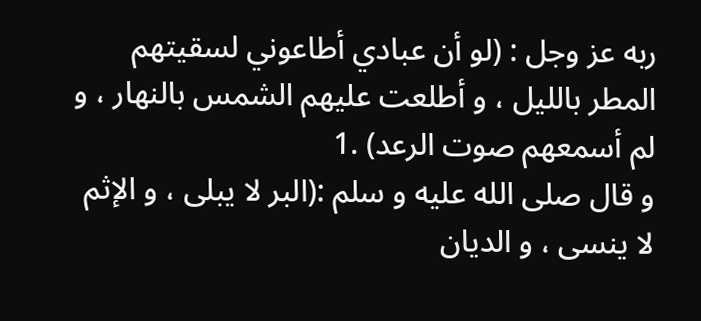ربه عز وجل : (لو أن عبادي أطاعوني لسقيتهم المطر بالليل ، و أطلعت عليهم الشمس بالنهار ، و لم أسمعهم صوت الرعد) .1
و قال صلى الله عليه و سلم :(البر لا يبلى ، و الإثم لا ينسى ، و الديان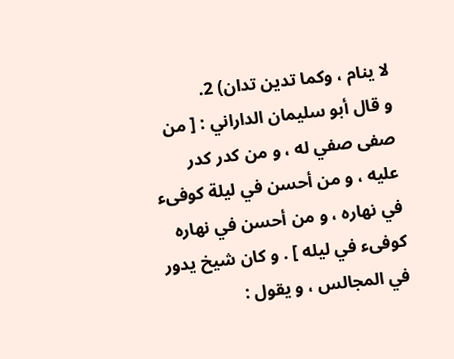لا ينام ، وكما تدين تدان) 2.
و قال أبو سليمان الداراني : [ من صفى صفي له ، و من كدر كدر عليه ، و من أحسن في ليلة كوفىء في نهاره ، و من أحسن في نهاره كوفىء في ليله ] . و كان شيخ يدور في المجالس ، و يقول :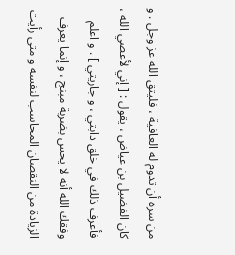من سره أن تدوم له العافية ، فليتق الله عز وجل . و كان الفضيل بن عياض ، يقول : [ إني لأعصي الله ، فأعرف ذلك في خلق دابتي ، و جاريتي ] . و اعلم وفقك الله أنه لا يحس بضربة مبنج ، و إنما يعرف الزيادة من النقصان المحاسب لنفسه و متى رأيت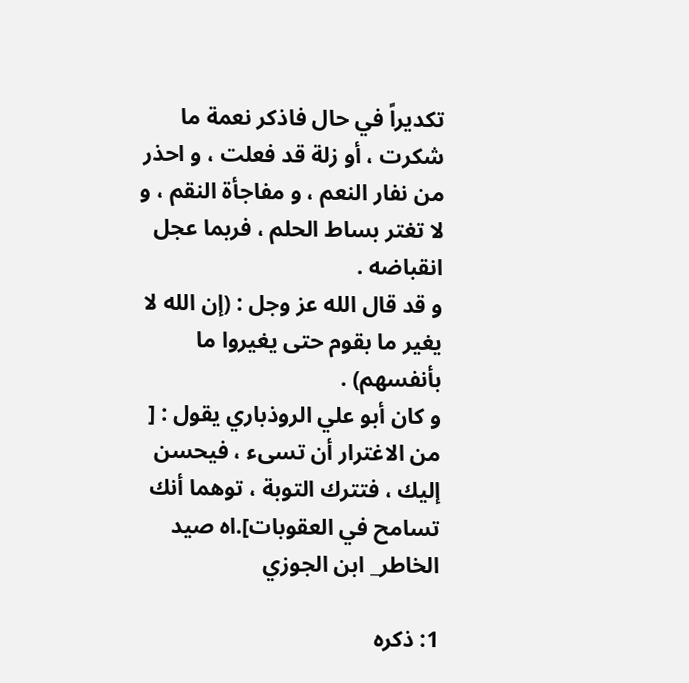تكديراً في حال فاذكر نعمة ما شكرت ، أو زلة قد فعلت ، و احذر من نفار النعم ، و مفاجأة النقم ، و لا تغتر بساط الحلم ، فربما عجل انقباضه .
و قد قال الله عز وجل : (إن الله لا يغير ما بقوم حتى يغيروا ما بأنفسهم) .
و كان أبو علي الروذباري يقول : [ من الاغترار أن تسىء ، فيحسن إليك ، فتترك التوبة ، توهما أنك تسامح في العقوبات].اه صيد الخاطر_ ابن الجوزي

1: ذكره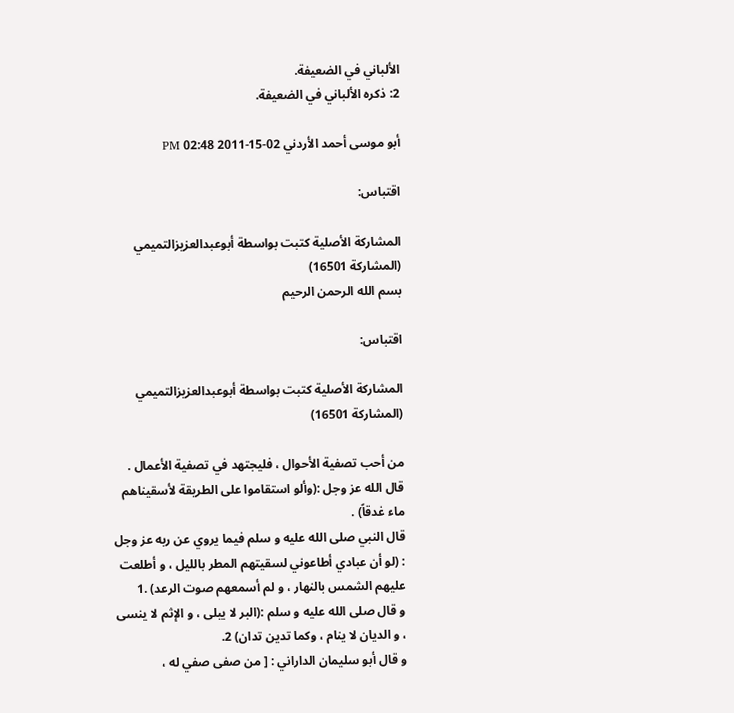الألباني في الضعيفة.
2: ذكره الألباني في الضعيفة.

أبو موسى أحمد الأردني 02-15-2011 02:48 PM

اقتباس:

المشاركة الأصلية كتبت بواسطة أبوعبدالعزيزالتميمي (المشاركة 16501)
بسم الله الرحمن الرحيم

اقتباس:

المشاركة الأصلية كتبت بواسطة أبوعبدالعزيزالتميمي (المشاركة 16501)

من أحب تصفية الأحوال ، فليجتهد في تصفية الأعمال .
قال الله عز وجل :(وألو استقاموا على الطريقة لأسقيناهم ماء غدقاً) .
قال النبي صلى الله عليه و سلم فيما يروي عن ربه عز وجل : (لو أن عبادي أطاعوني لسقيتهم المطر بالليل ، و أطلعت عليهم الشمس بالنهار ، و لم أسمعهم صوت الرعد) .1
و قال صلى الله عليه و سلم :(البر لا يبلى ، و الإثم لا ينسى ، و الديان لا ينام ، وكما تدين تدان) 2.
و قال أبو سليمان الداراني : [ من صفى صفي له ،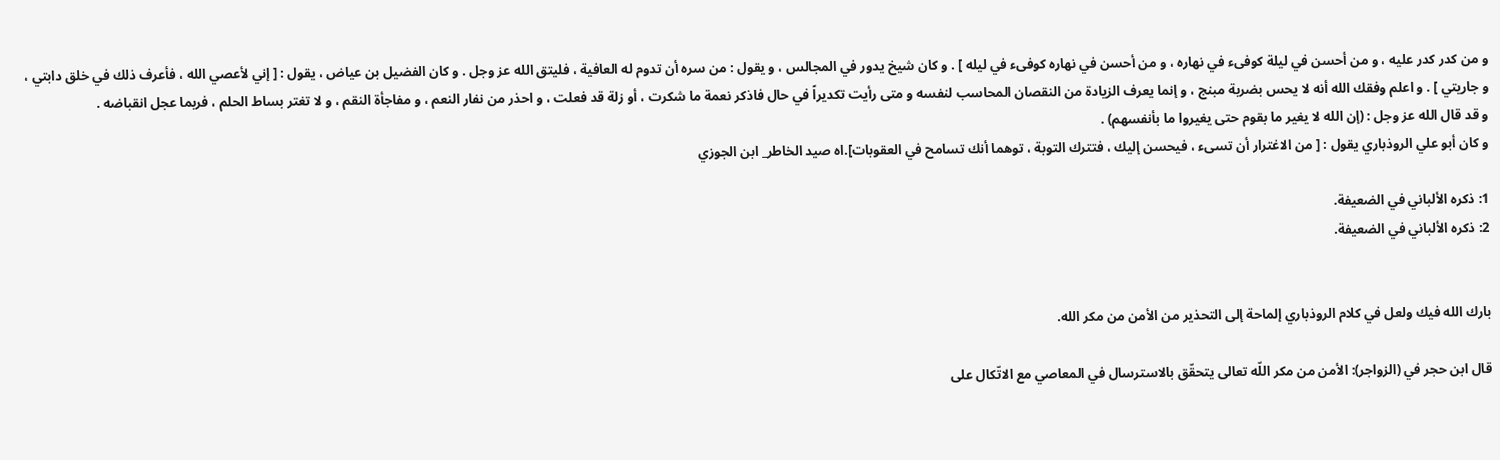و من كدر كدر عليه ، و من أحسن في ليلة كوفىء في نهاره ، و من أحسن في نهاره كوفىء في ليله ] . و كان شيخ يدور في المجالس ، و يقول : من سره أن تدوم له العافية ، فليتق الله عز وجل . و كان الفضيل بن عياض ، يقول : [ إني لأعصي الله ، فأعرف ذلك في خلق دابتي ، و جاريتي ] . و اعلم وفقك الله أنه لا يحس بضربة مبنج ، و إنما يعرف الزيادة من النقصان المحاسب لنفسه و متى رأيت تكديراً في حال فاذكر نعمة ما شكرت ، أو زلة قد فعلت ، و احذر من نفار النعم ، و مفاجأة النقم ، و لا تغتر بساط الحلم ، فربما عجل انقباضه .
و قد قال الله عز وجل : (إن الله لا يغير ما بقوم حتى يغيروا ما بأنفسهم) .
و كان أبو علي الروذباري يقول : [ من الاغترار أن تسىء ، فيحسن إليك ، فتترك التوبة ، توهما أنك تسامح في العقوبات].اه صيد الخاطر_ ابن الجوزي

1: ذكره الألباني في الضعيفة.
2: ذكره الألباني في الضعيفة.


بارك الله فيك ولعل في كلام الروذباري إلماحة إلى التحذير من الأمن من مكر الله.

قال ابن حجر في (الزواجر): الأمن من مكر اللّه تعالى يتحقّق بالاسترسال في المعاصي مع الاتّكال على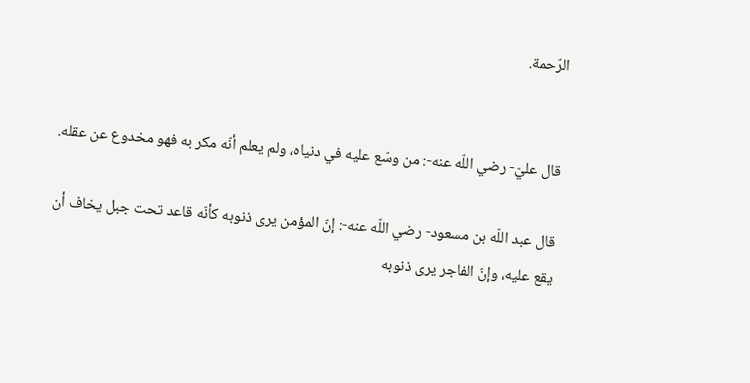الرّحمة.


قال عليّ- رضي اللّه عنه-: من وسّع عليه في دنياه، ولم يعلم أنّه مكر به فهو مخدوع عن عقله.

قال عبد اللّه بن مسعود- رضي اللّه عنه-: إنّ المؤمن يرى ذنوبه كأنّه قاعد تحت جبل يخاف أن يقع عليه، وإنّ الفاجر يرى ذنوبه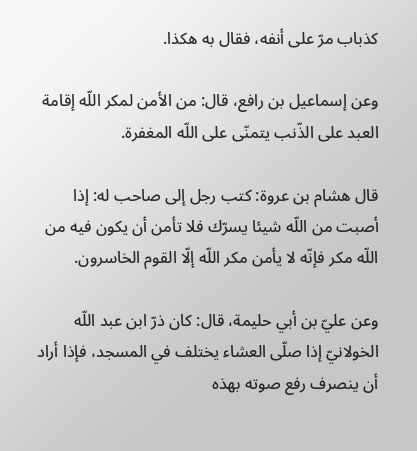كذباب مرّ على أنفه، فقال به هكذا.

وعن إسماعيل بن رافع، قال: من الأمن لمكر اللّه إقامة العبد على الذّنب يتمنّى على اللّه المغفرة.

قال هشام بن عروة: كتب رجل إلى صاحب له: إذا أصبت من اللّه شيئا يسرّك فلا تأمن أن يكون فيه من اللّه مكر فإنّه لا يأمن مكر اللّه إلّا القوم الخاسرون.

وعن عليّ بن أبي حليمة، قال: كان ذرّ ابن عبد اللّه الخولانيّ إذا صلّى العشاء يختلف في المسجد، فإذا أراد أن ينصرف رفع صوته بهذه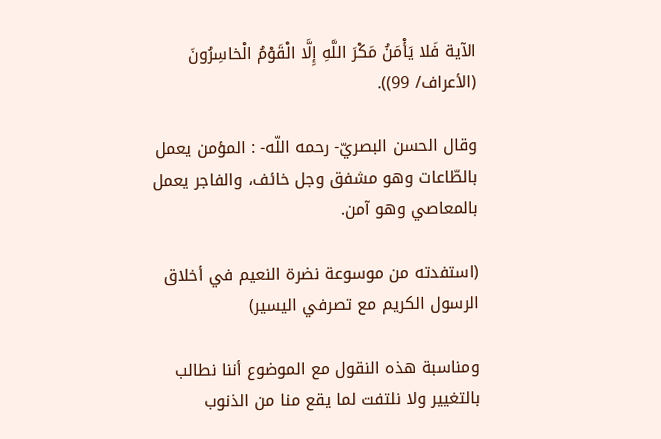الآية فَلا يَأْمَنُ مَكْرَ اللَّهِ إِلَّا الْقَوْمُ الْخاسِرُونَ (الأعراف/ 99)).

وقال الحسن البصريّ- رحمه اللّه- : المؤمن يعمل بالطّاعات وهو مشفق وجل خائف، والفاجر يعمل بالمعاصي وهو آمن.

(استفدته من موسوعة نضرة النعيم في أخلاق الرسول الكريم مع تصرفي اليسير)

ومناسبة هذه النقول مع الموضوع أننا نطالب بالتغيير ولا نلتفت لما يقع منا من الذنوب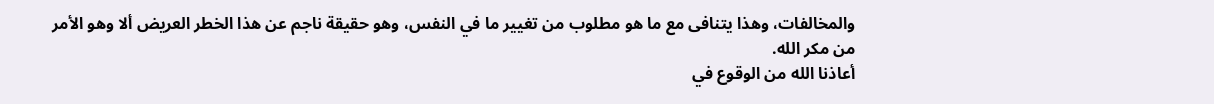والمخالفات، وهذا يتنافى مع ما هو مطلوب من تغيير ما في النفس، وهو حقيقة ناجم عن هذا الخطر العريض ألا وهو الأمر من مكر الله.
أعاذنا الله من الوقوع في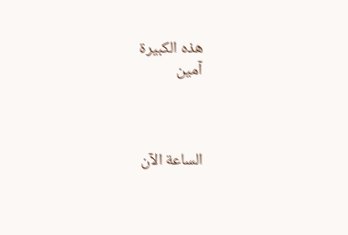هذه الكبيرة
آمين



الساعة الآن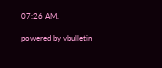07:26 AM.

powered by vbulletin